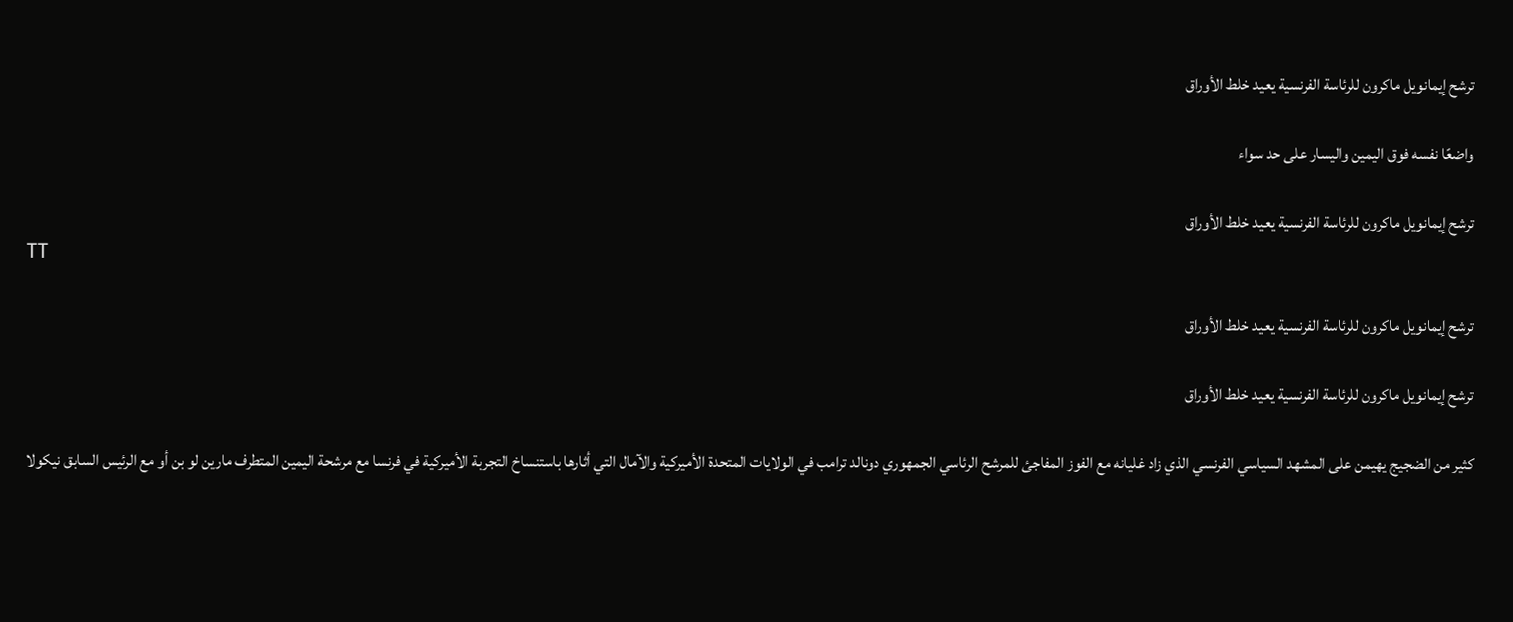ترشح إيمانويل ماكرون للرئاسة الفرنسية يعيد خلط الأوراق

واضعًا نفسه فوق اليمين واليسار على حد سواء

ترشح إيمانويل ماكرون للرئاسة الفرنسية يعيد خلط الأوراق
TT

ترشح إيمانويل ماكرون للرئاسة الفرنسية يعيد خلط الأوراق

ترشح إيمانويل ماكرون للرئاسة الفرنسية يعيد خلط الأوراق

كثير من الضجيج يهيمن على المشهد السياسي الفرنسي الذي زاد غليانه مع الفوز المفاجئ للمرشح الرئاسي الجمهوري دونالد ترامب في الولايات المتحدة الأميركية والآمال التي أثارها باستنساخ التجربة الأميركية في فرنسا مع مرشحة اليمين المتطرف مارين لو بن أو مع الرئيس السابق نيكولا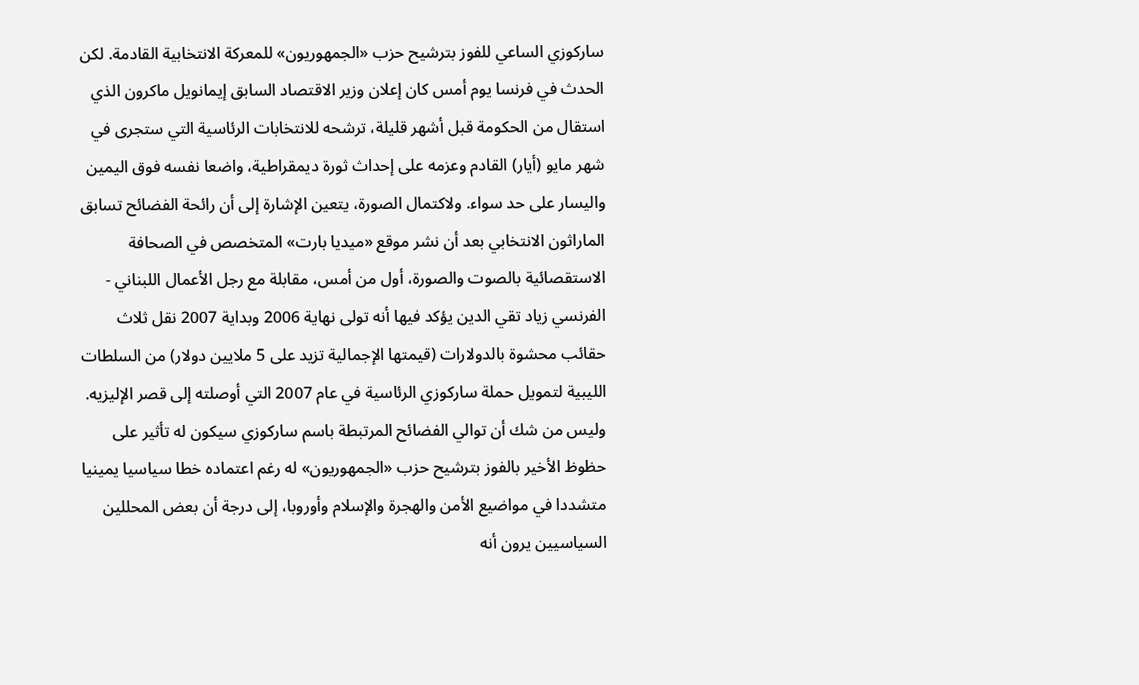ساركوزي الساعي للفوز بترشيح حزب «الجمهوريون» للمعركة الانتخابية القادمة. لكن الحدث في فرنسا يوم أمس كان إعلان وزير الاقتصاد السابق إيمانويل ماكرون الذي استقال من الحكومة قبل أشهر قليلة، ترشحه للانتخابات الرئاسية التي ستجرى في شهر مايو (أيار) القادم وعزمه على إحداث ثورة ديمقراطية، واضعا نفسه فوق اليمين واليسار على حد سواء. ولاكتمال الصورة، يتعين الإشارة إلى أن رائحة الفضائح تسابق الماراثون الانتخابي بعد أن نشر موقع «ميديا بارت» المتخصص في الصحافة الاستقصائية بالصوت والصورة، أول من أمس، مقابلة مع رجل الأعمال اللبناني - الفرنسي زياد تقي الدين يؤكد فيها أنه تولى نهاية 2006 وبداية 2007 نقل ثلاث حقائب محشوة بالدولارات (قيمتها الإجمالية تزيد على 5 ملايين دولار) من السلطات الليبية لتمويل حملة ساركوزي الرئاسية في عام 2007 التي أوصلته إلى قصر الإليزيه. وليس من شك أن توالي الفضائح المرتبطة باسم ساركوزي سيكون له تأثير على حظوظ الأخير بالفوز بترشيح حزب «الجمهوريون» له رغم اعتماده خطا سياسيا يمينيا متشددا في مواضيع الأمن والهجرة والإسلام وأوروبا، إلى درجة أن بعض المحللين السياسيين يرون أنه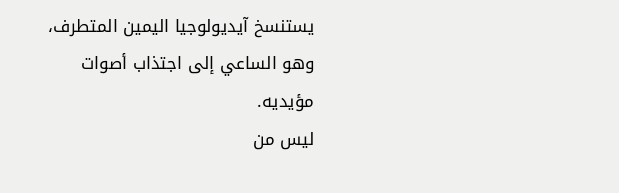يستنسخ آيديولوجيا اليمين المتطرف، وهو الساعي إلى اجتذاب أصوات مؤيديه.
ليس من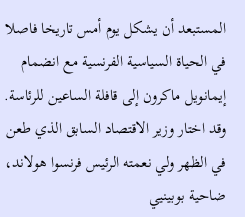المستبعد أن يشكل يوم أمس تاريخا فاصلا في الحياة السياسية الفرنسية مع انضمام إيمانويل ماكرون إلى قافلة الساعين للرئاسة. وقد اختار وزير الاقتصاد السابق الذي طعن في الظهر ولي نعمته الرئيس فرنسوا هولاند، ضاحية بوبينيي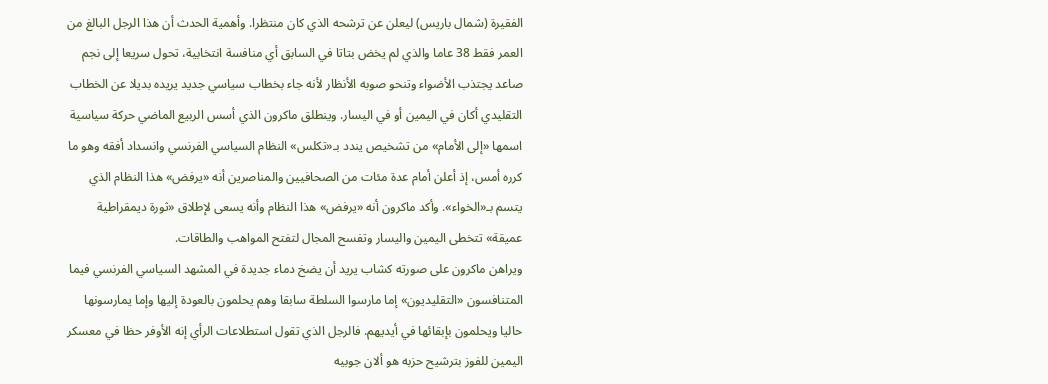الفقيرة (شمال باريس) ليعلن عن ترشحه الذي كان منتظرا. وأهمية الحدث أن هذا الرجل البالغ من العمر فقط 38 عاما والذي لم يخض بتاتا في السابق أي منافسة انتخابية، تحول سريعا إلى نجم صاعد يجتذب الأضواء وتنحو صوبه الأنظار لأنه جاء بخطاب سياسي جديد يريده بديلا عن الخطاب التقليدي أكان في اليمين أو في اليسار. وينطلق ماكرون الذي أسس الربيع الماضي حركة سياسية اسمها «إلى الأمام» من تشخيص يندد بـ«تكلس» النظام السياسي الفرنسي وانسداد أفقه وهو ما كرره أمس، إذ أعلن أمام عدة مئات من الصحافيين والمناصرين أنه «يرفض» هذا النظام الذي يتسم بـ«الخواء». وأكد ماكرون أنه «يرفض» هذا النظام وأنه يسعى لإطلاق «ثورة ديمقراطية عميقة» تتخطى اليمين واليسار وتفسح المجال لتفتح المواهب والطاقات.
ويراهن ماكرون على صورته كشاب يريد أن يضخ دماء جديدة في المشهد السياسي الفرنسي فيما المتنافسون «التقليديون» إما مارسوا السلطة سابقا وهم يحلمون بالعودة إليها وإما يمارسونها حاليا ويحلمون بإبقائها في أيديهم. فالرجل الذي تقول استطلاعات الرأي إنه الأوفر حظا في معسكر اليمين للفوز بترشيح حزبه هو ألان جوبيه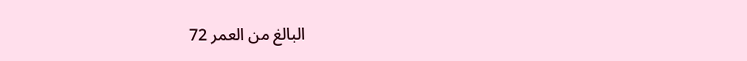البالغ من العمر 72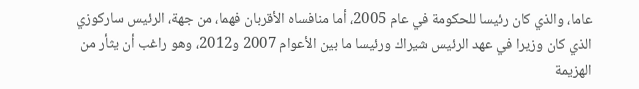عاما، والذي كان رئيسا للحكومة في عام 2005، أما منافساه الأقربان فهما، من جهة، الرئيس ساركوزي الذي كان وزيرا في عهد الرئيس شيراك ورئيسا ما بين الأعوام 2007 و2012، وهو راغب أن يثأر من الهزيمة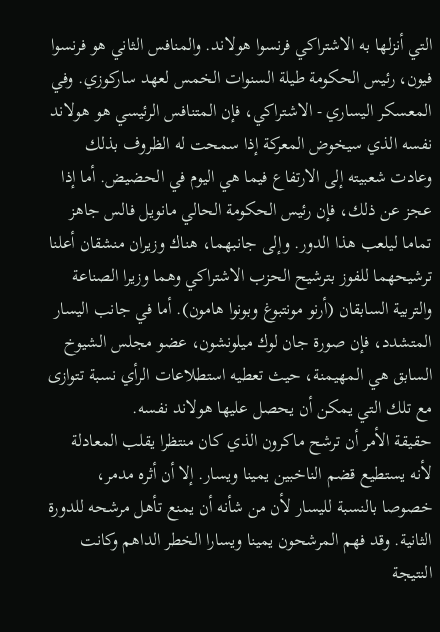التي أنزلها به الاشتراكي فرنسوا هولاند. والمنافس الثاني هو فرنسوا فيون، رئيس الحكومة طيلة السنوات الخمس لعهد ساركوزي. وفي المعسكر اليساري - الاشتراكي، فإن المتنافس الرئيسي هو هولاند نفسه الذي سيخوض المعركة إذا سمحت له الظروف بذلك وعادت شعبيته إلى الارتفاع فيما هي اليوم في الحضيض. أما إذا عجز عن ذلك، فإن رئيس الحكومة الحالي مانويل فالس جاهز تماما ليلعب هذا الدور. وإلى جانبهما، هناك وزيران منشقان أعلنا ترشيحهما للفوز بترشيح الحزب الاشتراكي وهما وزيرا الصناعة والتربية السابقان (أرنو مونتبوغ وبونوا هامون). أما في جانب اليسار المتشدد، فإن صورة جان لوك ميلونشون، عضو مجلس الشيوخ السابق هي المهيمنة، حيث تعطيه استطلاعات الرأي نسبة تتوازى مع تلك التي يمكن أن يحصل عليها هولاند نفسه.
حقيقة الأمر أن ترشح ماكرون الذي كان منتظرا يقلب المعادلة لأنه يستطيع قضم الناخبين يمينا ويسار. إلا أن أثره مدمر، خصوصا بالنسبة لليسار لأن من شأنه أن يمنع تأهل مرشحه للدورة الثانية. وقد فهم المرشحون يمينا ويسارا الخطر الداهم وكانت النتيجة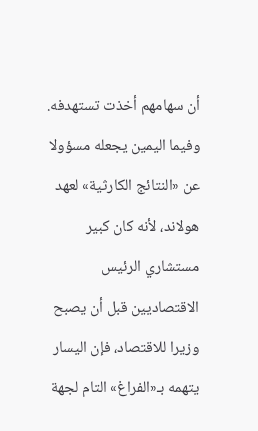أن سهامهم أخذت تستهدفه. وفيما اليمين يجعله مسؤولا عن «النتائج الكارثية» لعهد هولاند، لأنه كان كبير مستشاري الرئيس الاقتصاديين قبل أن يصبح وزيرا للاقتصاد، فإن اليسار يتهمه بـ«الفراغ» التام لجهة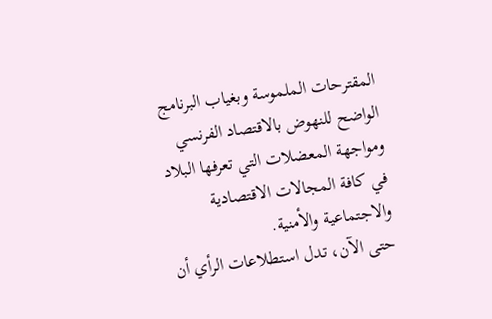المقترحات الملموسة وبغياب البرنامج الواضح للنهوض بالاقتصاد الفرنسي ومواجهة المعضلات التي تعرفها البلاد في كافة المجالات الاقتصادية والاجتماعية والأمنية.
حتى الآن، تدل استطلاعات الرأي أن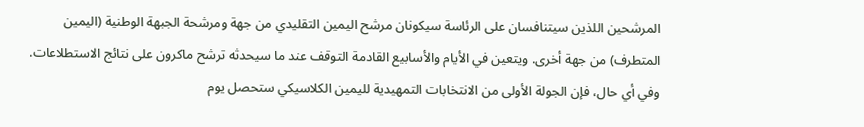المرشحين اللذين سيتنافسان على الرئاسة سيكونان مرشح اليمين التقليدي من جهة ومرشحة الجبهة الوطنية (اليمين المتطرف) من جهة أخرى. ويتعين في الأيام والأسابيع القادمة التوقف عند ما سيحدثه ترشح ماكرون على نتائج الاستطلاعات. وفي أي حال، فإن الجولة الأولى من الانتخابات التمهيدية لليمين الكلاسيكي ستحصل يوم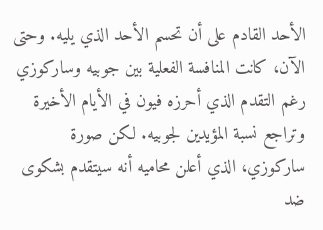الأحد القادم على أن تحسم الأحد الذي يليه. وحتى الآن، كانت المنافسة الفعلية بين جوبيه وساركوزي رغم التقدم الذي أحرزه فيون في الأيام الأخيرة وتراجع نسبة المؤيدين لجوبيه. لكن صورة ساركوزي، الذي أعلن محاميه أنه سيتقدم بشكوى ضد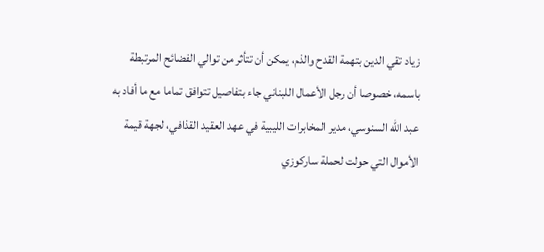زياد تقي الدين بتهمة القدح والذم، يمكن أن تتأثر من توالي الفضائح المرتبطة باسمه، خصوصا أن رجل الأعمال اللبناني جاء بتفاصيل تتوافق تماما مع ما أفاد به عبد الله السنوسي، مدير المخابرات الليبية في عهد العقيد القذافي، لجهة قيمة الأموال التي حولت لحملة ساركوزي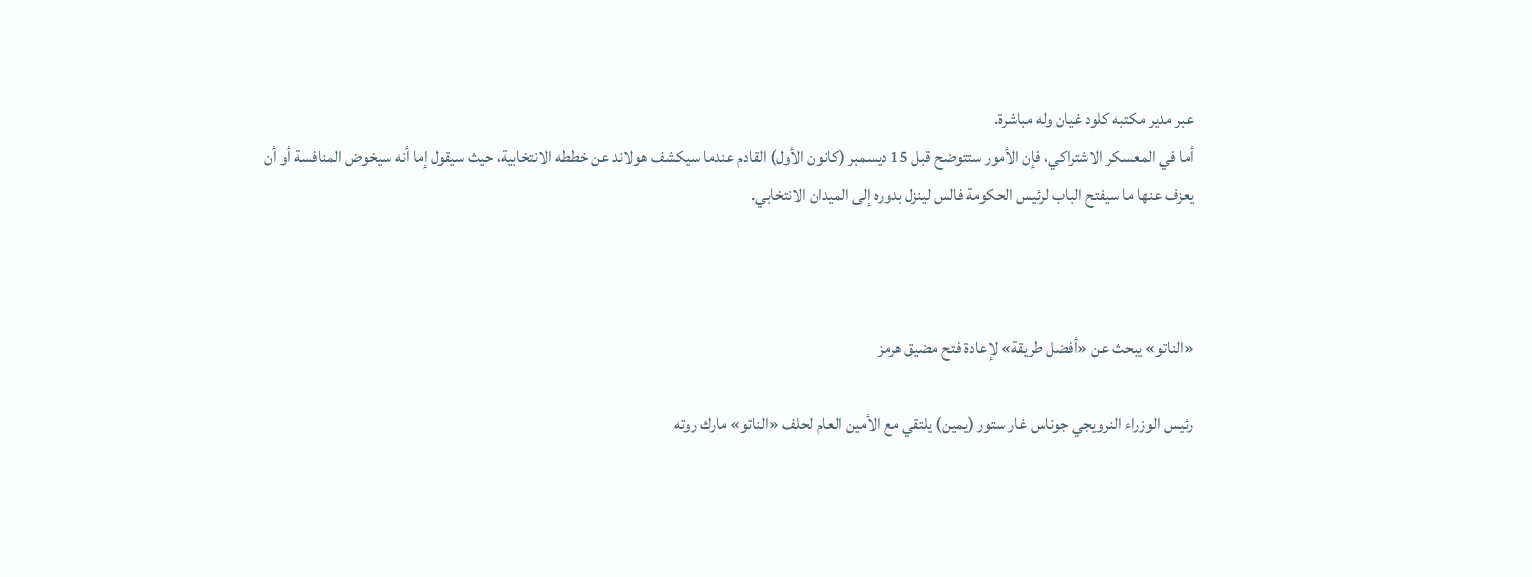عبر مدير مكتبه كلود غيان وله مباشرة.
أما في المعسكر الاشتراكي، فإن الأمور ستتوضح قبل 15 ديسمبر (كانون الأول) القادم عندما سيكشف هولاند عن خططه الانتخابية، حيث سيقول إما أنه سيخوض المنافسة أو أن يعزف عنها ما سيفتح الباب لرئيس الحكومة فالس لينزل بدوره إلى الميدان الانتخابي.



«الناتو» يبحث عن «أفضل طريقة» لإعادة فتح مضيق هرمز

رئيس الوزراء النرويجي جوناس غار ستور (يمين) يلتقي مع الأمين العام لحلف «الناتو» مارك روته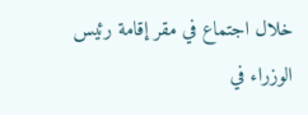خلال اجتماع في مقر إقامة رئيس الوزراء في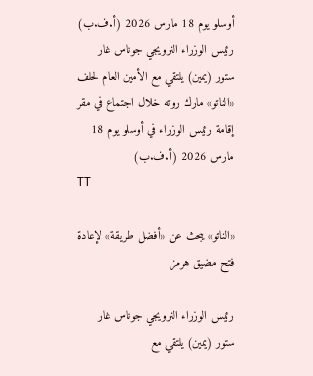أوسلو يوم 18 مارس 2026 (أ.ف.ب)
رئيس الوزراء النرويجي جوناس غار ستور (يمين) يلتقي مع الأمين العام لحلف «الناتو» مارك روته خلال اجتماع في مقر إقامة رئيس الوزراء في أوسلو يوم 18 مارس 2026 (أ.ف.ب)
TT

«الناتو» يبحث عن «أفضل طريقة» لإعادة فتح مضيق هرمز

رئيس الوزراء النرويجي جوناس غار ستور (يمين) يلتقي مع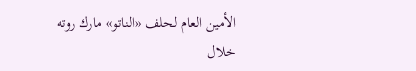الأمين العام لحلف «الناتو» مارك روته خلال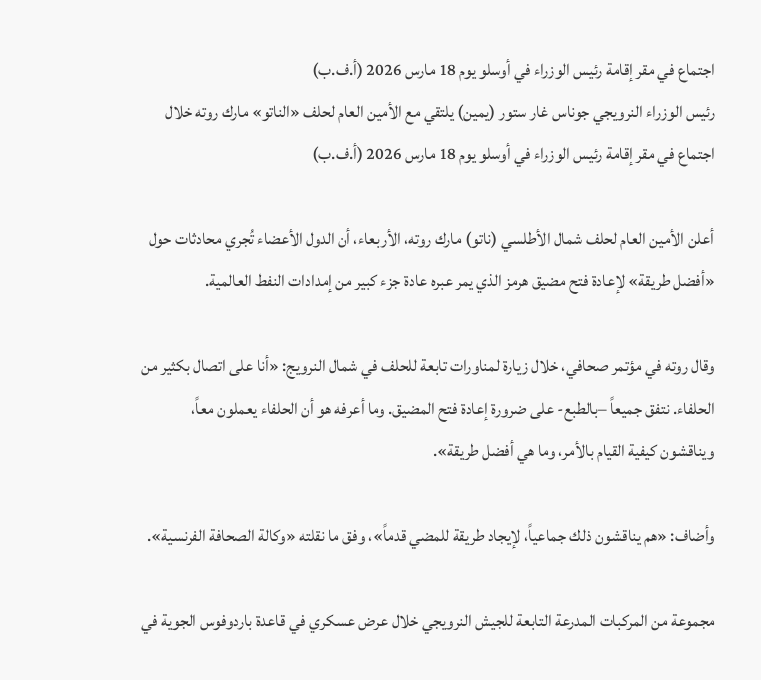اجتماع في مقر إقامة رئيس الوزراء في أوسلو يوم 18 مارس 2026 (أ.ف.ب)
رئيس الوزراء النرويجي جوناس غار ستور (يمين) يلتقي مع الأمين العام لحلف «الناتو» مارك روته خلال اجتماع في مقر إقامة رئيس الوزراء في أوسلو يوم 18 مارس 2026 (أ.ف.ب)

أعلن الأمين العام لحلف شمال الأطلسي (ناتو) مارك روته، الأربعاء، أن الدول الأعضاء تُجري محادثات حول «أفضل طريقة» لإعادة فتح مضيق هرمز الذي يمر عبره عادة جزء كبير من إمدادات النفط العالمية.

وقال روته في مؤتمر صحافي، خلال زيارة لمناورات تابعة للحلف في شمال النرويج: «أنا على اتصال بكثير من الحلفاء. نتفق جميعاً –بالطبع- على ضرورة إعادة فتح المضيق. وما أعرفه هو أن الحلفاء يعملون معاً، ويناقشون كيفية القيام بالأمر، وما هي أفضل طريقة».

وأضاف: «هم يناقشون ذلك جماعياً، لإيجاد طريقة للمضي قدماً»، وفق ما نقلته «وكالة الصحافة الفرنسية».

مجموعة من المركبات المدرعة التابعة للجيش النرويجي خلال عرض عسكري في قاعدة باردوفوس الجوية في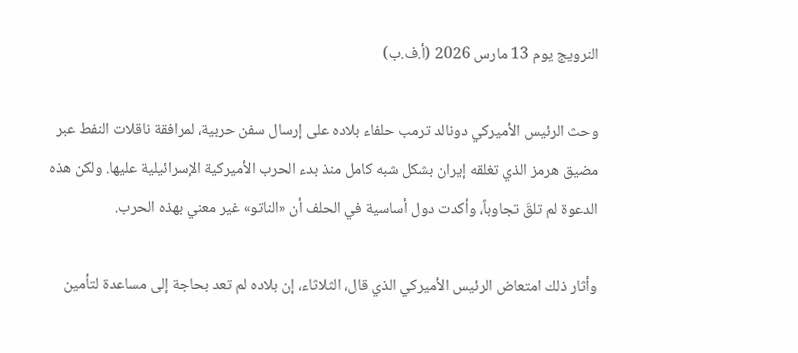النرويج يوم 13 مارس 2026 (أ.ف.ب)

وحث الرئيس الأميركي دونالد ترمب حلفاء بلاده على إرسال سفن حربية، لمرافقة ناقلات النفط عبر مضيق هرمز الذي تغلقه إيران بشكل شبه كامل منذ بدء الحرب الأميركية الإسرائيلية عليها. ولكن هذه الدعوة لم تلقَ تجاوباً، وأكدت دول أساسية في الحلف أن «الناتو» غير معني بهذه الحرب.

وأثار ذلك امتعاض الرئيس الأميركي الذي قال، الثلاثاء، إن بلاده لم تعد بحاجة إلى مساعدة لتأمين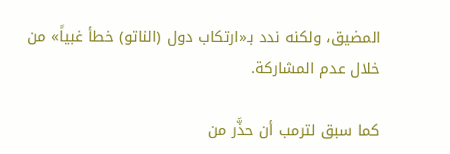المضيق، ولكنه ندد بـ«ارتكاب دول (الناتو) خطأ غبياً» من خلال عدم المشاركة.

كما سبق لترمب أن حذَّر من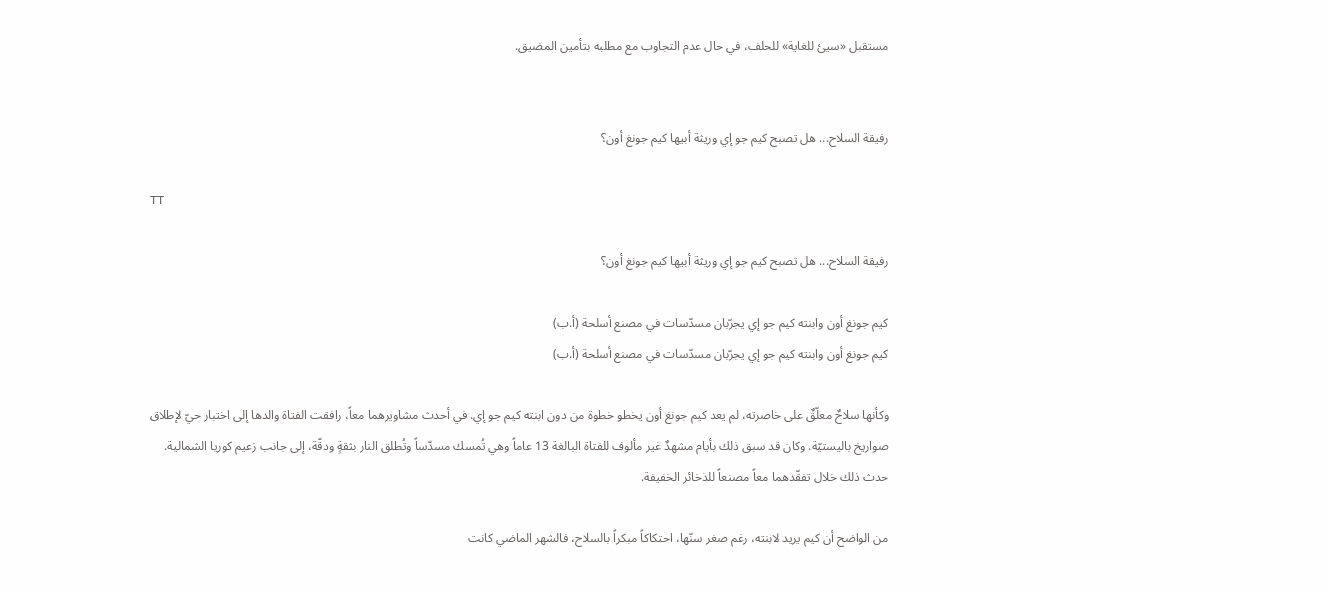مستقبل «سيئ للغاية» للحلف، في حال عدم التجاوب مع مطلبه بتأمين المضيق.


رفيقة السلاح... هل تصبح كيم جو إي وريثة أبيها كيم جونغ أون؟

TT

رفيقة السلاح... هل تصبح كيم جو إي وريثة أبيها كيم جونغ أون؟

كيم جونغ أون وابنته كيم جو إي يجرّبان مسدّسات في مصنع أسلحة (أ.ب)
كيم جونغ أون وابنته كيم جو إي يجرّبان مسدّسات في مصنع أسلحة (أ.ب)

وكأنها سلاحٌ معلّقٌ على خاصرته، لم يعد كيم جونغ أون يخطو خطوة من دون ابنته كيم جو إي. في أحدث مشاويرهما معاً، رافقت الفتاة والدها إلى اختبار حيّ لإطلاق صواريخ باليستيّة. وكان قد سبق ذلك بأيام مشهدٌ غير مألوف للفتاة البالغة 13 عاماً وهي تُمسك مسدّساً وتُطلق النار بثقةٍ ودقّة، إلى جانب زعيم كوريا الشمالية. حدث ذلك خلال تفقّدهما معاً مصنعاً للذخائر الخفيفة.

من الواضح أن كيم يريد لابنته، رغم صغر سنّها، احتكاكاً مبكراً بالسلاح، فالشهر الماضي كانت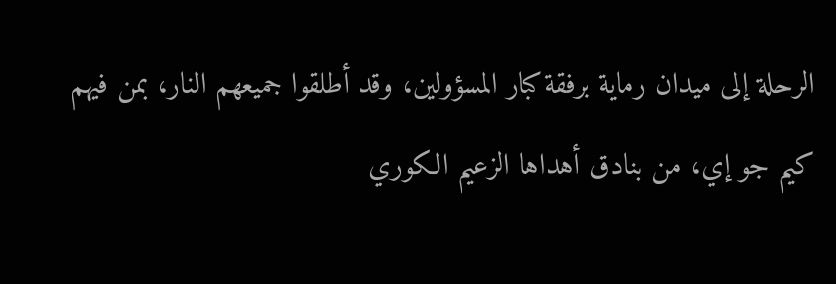الرحلة إلى ميدان رماية برفقة كبار المسؤولين، وقد أطلقوا جميعهم النار، بمن فيهم كيم جو إي، من بنادق أهداها الزعيم الكوري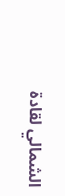الشمالي لقادة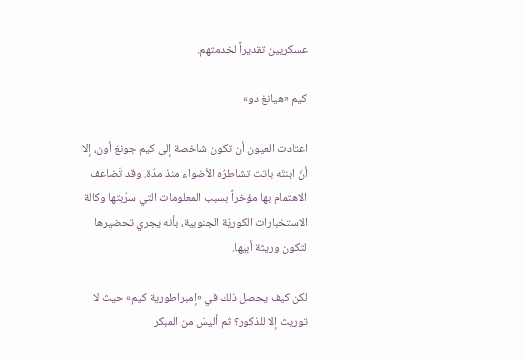عسكريين تقديراً لخدمتهم.

كيم «هيانغ دو»

اعتادت العيون أن تكون شاخصة إلى كيم جونغ أون، إلا أنّ ابنتَه باتت تشاطرُه الأضواء منذ مدّة. وقد تَضاعف الاهتمام بها مؤخراً بسبب المعلومات التي سرّبتها وكالة الاستخبارات الكوريّة الجنوبية، بأنه يجري تحضيرها لتكون وريثة أبيها.

لكن كيف يحصل ذلك في «إمبراطورية كيم» حيث لا توريث إلا للذكور؟ ثم أليسَ من المبكر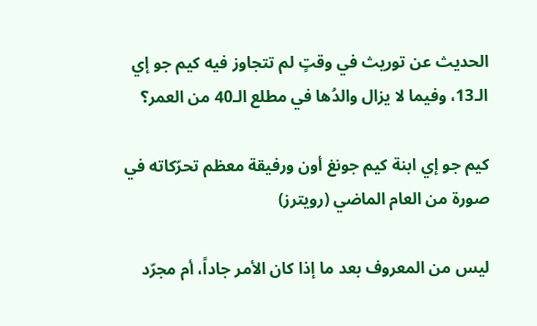الحديث عن توريث في وقتٍ لم تتجاوز فيه كيم جو إي الـ13، وفيما لا يزال والدُها في مطلع الـ40 من العمر؟

كيم جو إي ابنة كيم جونغ أون ورفيقة معظم تحرّكاته في صورة من العام الماضي (رويترز)

ليس من المعروف بعد ما إذا كان الأمر جاداً، أم مجرّد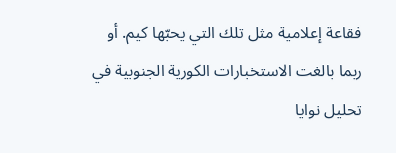فقاعة إعلامية مثل تلك التي يحبّها كيم. أو ربما بالغت الاستخبارات الكورية الجنوبية في تحليل نوايا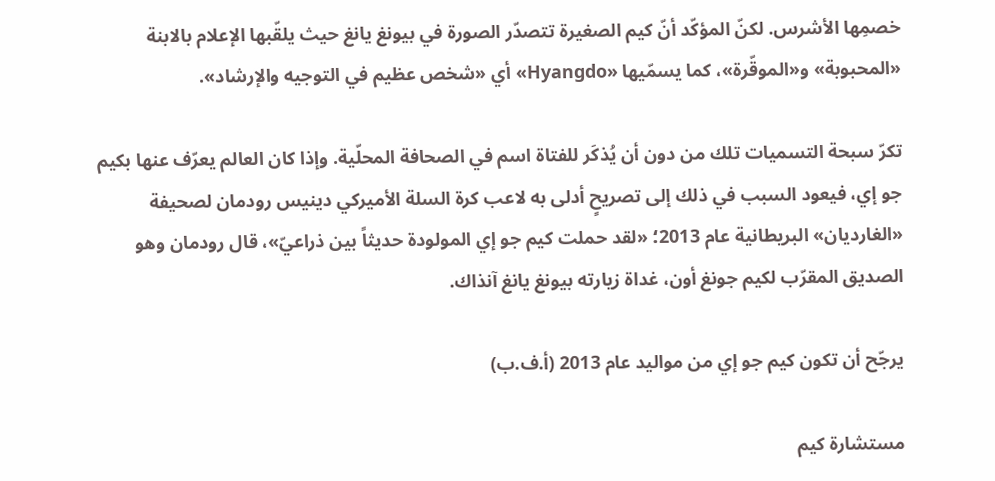خصمِها الأشرس. لكنّ المؤكّد أنّ كيم الصغيرة تتصدّر الصورة في بيونغ يانغ حيث يلقّبها الإعلام بالابنة «المحبوبة» و«الموقّرة»، كما يسمّيها «Hyangdo» أي «شخص عظيم في التوجيه والإرشاد».

تكرّ سبحة التسميات تلك من دون أن يُذكَر للفتاة اسم في الصحافة المحلّية. وإذا كان العالم يعرّف عنها بكيم جو إي، فيعود السبب في ذلك إلى تصريحٍ أدلى به لاعب كرة السلة الأميركي دينيس رودمان لصحيفة «الغارديان» البريطانية عام 2013؛ «لقد حملت كيم جو إي المولودة حديثاً بين ذراعيّ»، قال رودمان وهو الصديق المقرّب لكيم جونغ أون، غداة زيارته بيونغ يانغ آنذاك.

يرجّح أن تكون كيم جو إي من مواليد عام 2013 (أ.ف.ب)

مستشارة كيم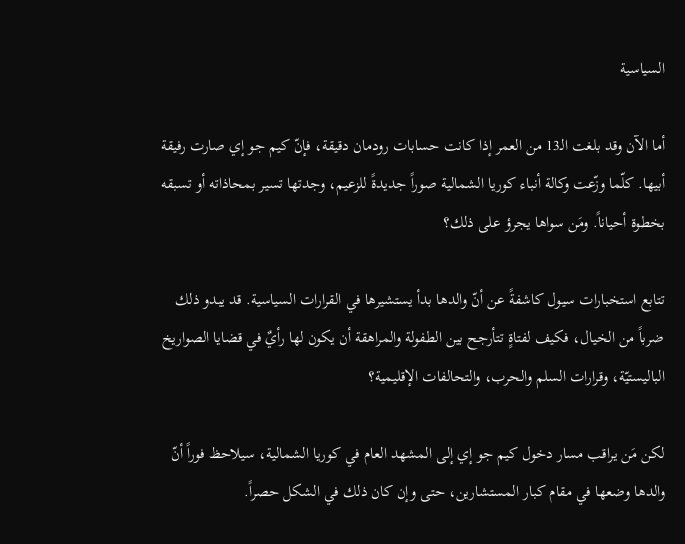السياسية

أما الآن وقد بلغت الـ13 من العمر إذا كانت حسابات رودمان دقيقة، فإنّ كيم جو إي صارت رفيقة أبيها. كلّما وزّعت وكالة أنباء كوريا الشمالية صوراً جديدةً للزعيم، وجدتها تسير بمحاذاته أو تسبقه بخطوة أحياناً. ومَن سواها يجرؤ على ذلك؟

تتابع استخبارات سيول كاشفةً عن أنّ والدها بدأ يستشيرها في القرارات السياسية. قد يبدو ذلك ضرباً من الخيال، فكيف لفتاةٍ تتأرجح بين الطفولة والمراهقة أن يكون لها رأيٌ في قضايا الصواريخ الباليستيّة، وقرارات السلم والحرب، والتحالفات الإقليمية؟

لكن مَن يراقب مسار دخول كيم جو إي إلى المشهد العام في كوريا الشمالية، سيلاحظ فوراً أنّ والدها وضعها في مقام كبار المستشارين، حتى وإن كان ذلك في الشكل حصراً.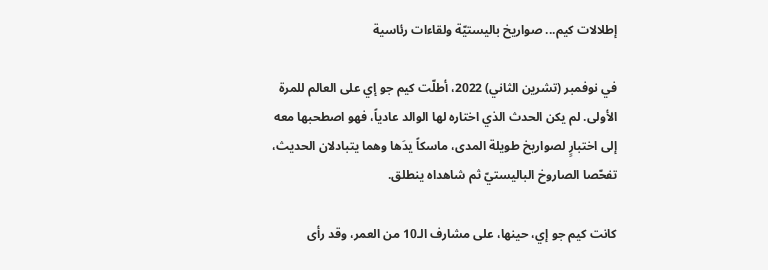إطلالات كيم... صواريخ باليستيّة ولقاءات رئاسية

في نوفمبر (تشرين الثاني) 2022، أطلّت كيم جو إي على العالم للمرة الأولى. لم يكن الحدث الذي اختاره لها الوالد عادياً، فهو اصطحبها معه إلى اختبارٍ لصواريخ طويلة المدى، ماسكاً يدَها وهما يتبادلان الحديث، تفحّصا الصاروخ الباليستيّ ثم شاهداه ينطلق.

كانت كيم جو إي، حينها، على مشارف الـ10 من العمر، وقد رأى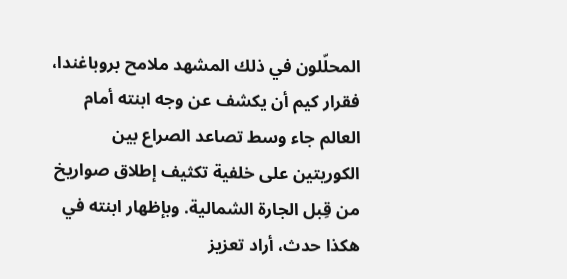المحلّلون في ذلك المشهد ملامح بروباغندا، فقرار كيم أن يكشف عن وجه ابنته أمام العالم جاء وسط تصاعد الصراع بين الكوريتين على خلفية تكثيف إطلاق صواريخ من قِبل الجارة الشمالية. وبإظهار ابنته في هكذا حدث، أراد تعزيز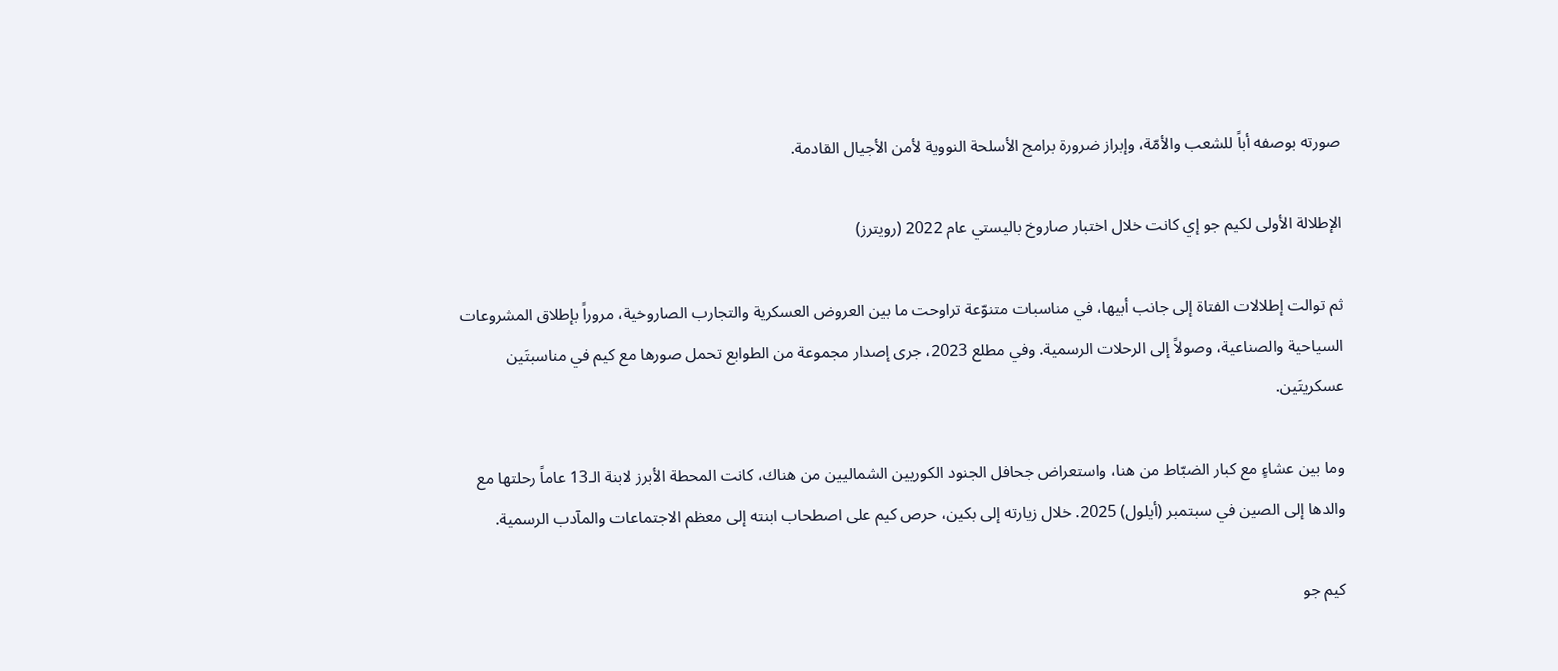صورته بوصفه أباً للشعب والأمّة، وإبراز ضرورة برامج الأسلحة النووية لأمن الأجيال القادمة.

الإطلالة الأولى لكيم جو إي كانت خلال اختبار صاروخ باليستي عام 2022 (رويترز)

ثم توالت إطلالات الفتاة إلى جانب أبيها، في مناسبات متنوّعة تراوحت ما بين العروض العسكرية والتجارب الصاروخية، مروراً بإطلاق المشروعات السياحية والصناعية، وصولاً إلى الرحلات الرسمية. وفي مطلع 2023، جرى إصدار مجموعة من الطوابع تحمل صورها مع كيم في مناسبتَين عسكريتَين.

وما بين عشاءٍ مع كبار الضبّاط من هنا، واستعراض جحافل الجنود الكوريين الشماليين من هناك، كانت المحطة الأبرز لابنة الـ13 عاماً رحلتها مع والدها إلى الصين في سبتمبر (أيلول) 2025. خلال زيارته إلى بكين، حرص كيم على اصطحاب ابنته إلى معظم الاجتماعات والمآدب الرسمية.

كيم جو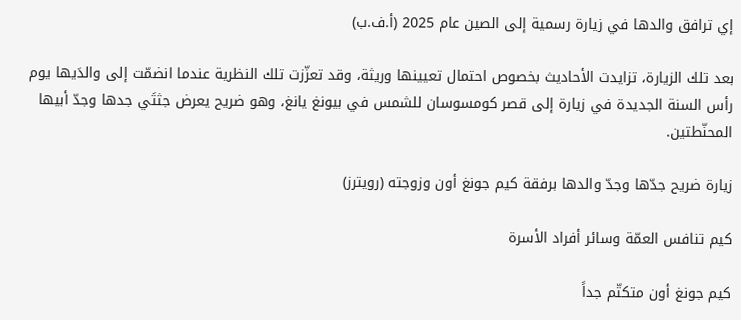إي ترافق والدها في زيارة رسمية إلى الصين عام 2025 (أ.ف.ب)

بعد تلك الزيارة، تزايدت الأحاديث بخصوص احتمال تعيينها وريثة، وقد تعزّزت تلك النظرية عندما انضمّت إلى والدَيها يوم رأس السنة الجديدة في زيارة إلى قصر كومسوسان للشمس في بيونغ يانغ، وهو ضريح يعرض جثتَي جدها وجدّ أبيها المحنّطتين.

زيارة ضريح جدّها وجدّ والدها برفقة كيم جونغ أون وزوجته (رويترز)

كيم تنافس العمّة وسائر أفراد الأسرة

كيم جونغ أون متكتّم جداً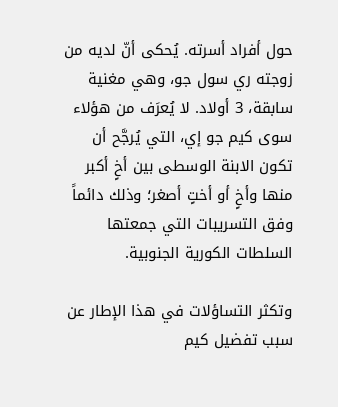حول أفراد أسرته. يُحكى أنّ لديه من زوجته ري سول جو، وهي مغنية سابقة، 3 أولاد. لا يُعرَف من هؤلاء سوى كيم جو إي، التي يُرجَّح أن تكون الابنة الوسطى بين أخٍ أكبر منها وأخٍ أو أختٍ أصغر؛ وذلك دائماً وفق التسريبات التي جمعتها السلطات الكورية الجنوبية.

وتكثر التساؤلات في هذا الإطار عن سبب تفضيل كيم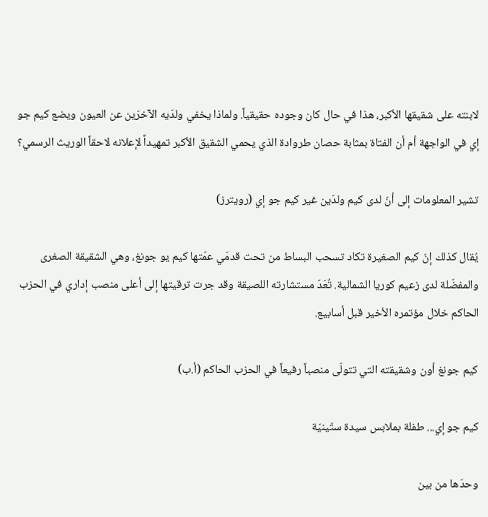لابنته على شقيقها الأكبر، هذا في حال كان وجوده حقيقياً. ولماذا يخفي ولدَيه الآخرَين عن العيون ويضع كيم جو إي في الواجهة أم أن الفتاة بمثابة حصان طروادة الذي يحمي الشقيق الأكبر تمهيداً لإعلانه لاحقاً الوريث الرسمي؟

تشير المعلومات إلى أنّ لدى كيم ولدَين غير كيم جو إي (رويترز)

يُقال كذلك إنّ كيم الصغيرة تكاد تسحب البساط من تحت قدمَي عمّتها كيم يو جونغ، وهي الشقيقة الصغرى والمفضّلة لدى زعيم كوريا الشمالية. تُعَدّ مستشارته اللصيقة وقد جرت ترقيتها إلى أعلى منصب إداري في الحزب الحاكم خلال مؤتمره الأخير قبل أسابيع.

كيم جونغ أون وشقيقته التي تتولّى منصباً رفيعاً في الحزب الحاكم (أ.ب)

كيم جو إي... طفلة بملابس سيدة ستّينيّة

وحدَها من بين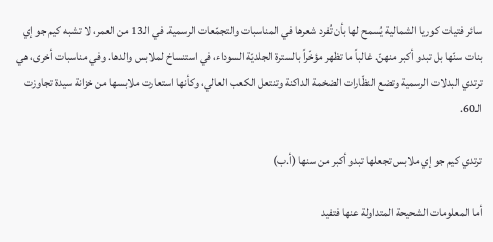سائر فتيات كوريا الشمالية يُسمح لها بأن تُفرد شعرها في المناسبات والتجمّعات الرسمية. في الـ13 من العمر، لا تشبه كيم جو إي بنات سنّها بل تبدو أكبر منهنّ. غالباً ما تظهر مؤخّراً بالسترة الجلديّة السوداء، في استنساخ لملابس والدها. وفي مناسبات أخرى، هي ترتدي البدلات الرسمية وتضع النظّارات الضخمة الداكنة وتنتعل الكعب العالي، وكأنها استعارت ملابسها من خزانة سيدة تجاوزت الـ60.

ترتدي كيم جو إي ملابس تجعلها تبدو أكبر من سنها (أ.ب)

أما المعلومات الشحيحة المتداولة عنها فتفيد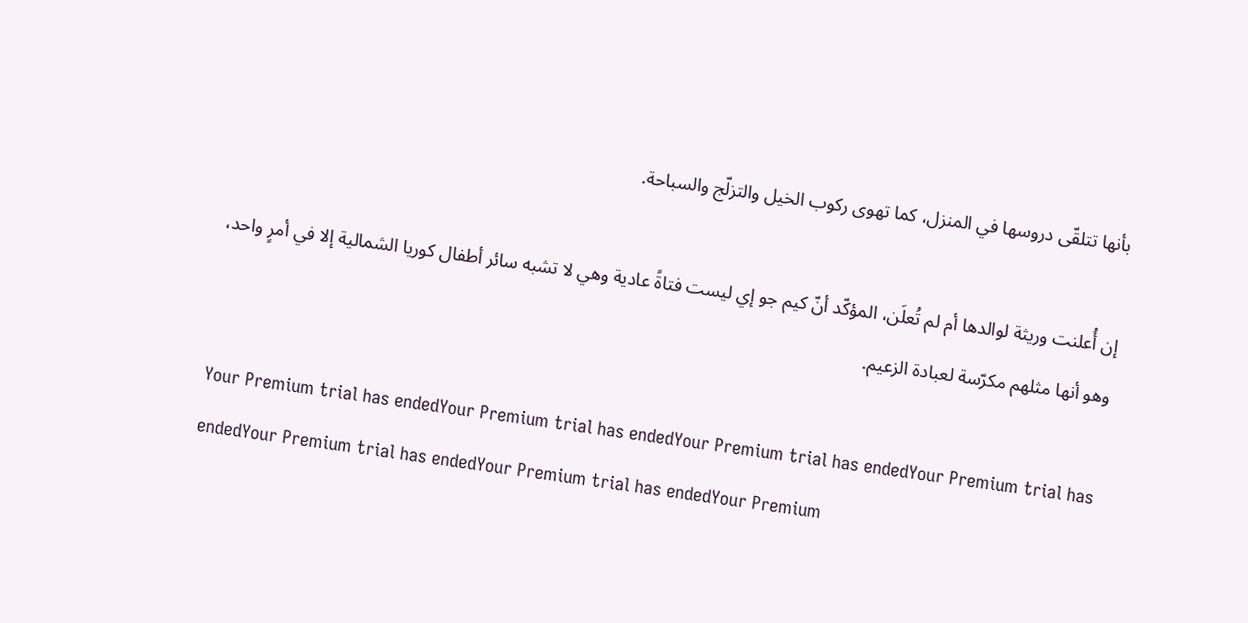بأنها تتلقّى دروسها في المنزل، كما تهوى ركوب الخيل والتزلّج والسباحة.

إن أُعلنت وريثة لوالدها أم لم تُعلَن، المؤكّد أنّ كيم جو إي ليست فتاةً عادية وهي لا تشبه سائر أطفال كوريا الشمالية إلا في أمرٍ واحد، وهو أنها مثلهم مكرّسة لعبادة الزعيم.

Your Premium trial has endedYour Premium trial has endedYour Premium trial has endedYour Premium trial has endedYour Premium trial has endedYour Premium trial has endedYour Premium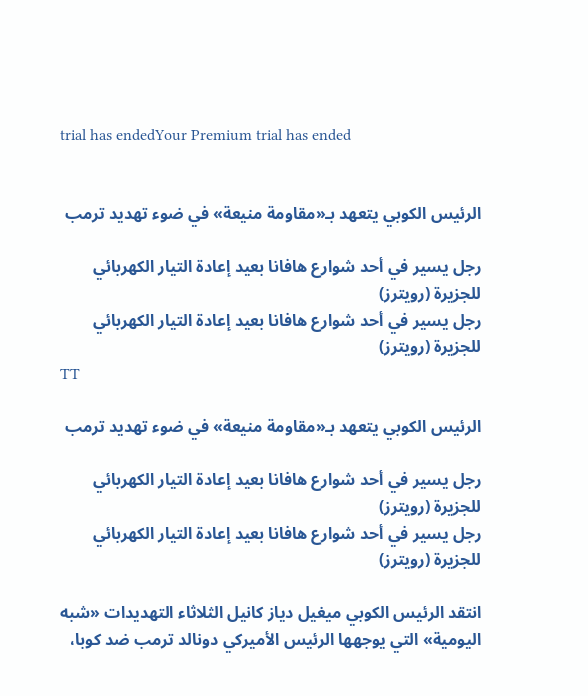trial has endedYour Premium trial has ended


الرئيس الكوبي يتعهد بـ«مقاومة منيعة» في ضوء تهديد ترمب

رجل يسير في أحد شوارع هافانا بعيد إعادة التيار الكهربائي للجزيرة (رويترز)
رجل يسير في أحد شوارع هافانا بعيد إعادة التيار الكهربائي للجزيرة (رويترز)
TT

الرئيس الكوبي يتعهد بـ«مقاومة منيعة» في ضوء تهديد ترمب

رجل يسير في أحد شوارع هافانا بعيد إعادة التيار الكهربائي للجزيرة (رويترز)
رجل يسير في أحد شوارع هافانا بعيد إعادة التيار الكهربائي للجزيرة (رويترز)

انتقد الرئيس الكوبي ميغيل دياز كانيل الثلاثاء التهديدات «شبه اليومية» التي يوجهها الرئيس الأميركي دونالد ترمب ضد كوبا،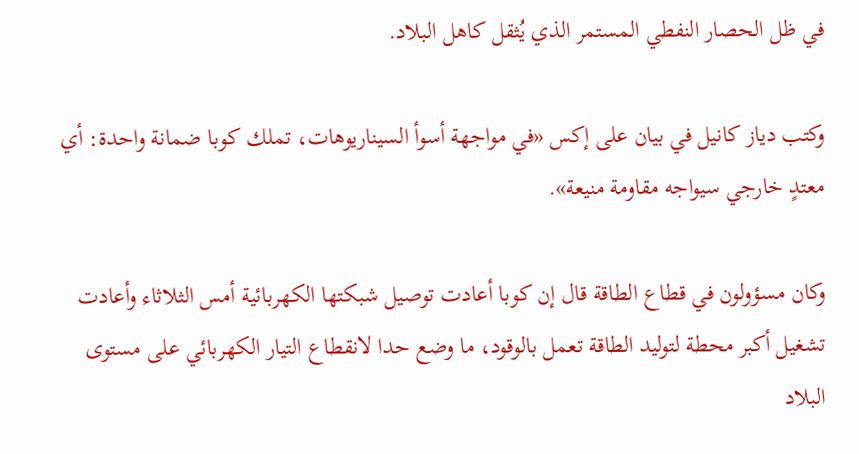في ظل الحصار النفطي المستمر الذي يُثقل كاهل البلاد.

وكتب دياز كانيل في بيان على إكس «في مواجهة أسوأ السيناريوهات، تملك كوبا ضمانة واحدة: أي معتدٍ خارجي سيواجه مقاومة منيعة».

وكان مسؤولون في قطاع الطاقة قال إن كوبا أعادت توصيل شبكتها الكهربائية أمس الثلاثاء وأعادت تشغيل أكبر محطة لتوليد الطاقة تعمل بالوقود، ما وضع حدا لانقطاع التيار الكهربائي على مستوى البلاد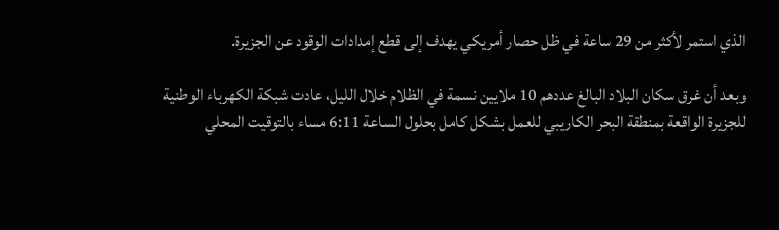الذي استمر لأكثر من 29 ساعة في ظل حصار أمريكي يهدف إلى قطع إمدادات الوقود عن الجزيرة.

وبعد أن غرق سكان البلاد البالغ عددهم 10 ملايين نسمة في الظلام خلال الليل، عادت شبكة الكهرباء الوطنية للجزيرة الواقعة بمنطقة البحر الكاريبي للعمل بشكل كامل بحلول الساعة 6:11 مساء بالتوقيت المحلي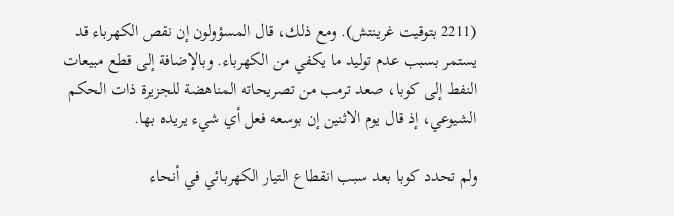(2211 بتوقيت غرينتش). ومع ذلك، قال المسؤولون إن نقص الكهرباء قد يستمر بسبب عدم توليد ما يكفي من الكهرباء. وبالإضافة إلى قطع مبيعات النفط إلى كوبا، صعد ترمب من تصريحاته المناهضة للجزيرة ذات الحكم الشيوعي، إذ قال يوم الاثنين إن بوسعه فعل أي شيء يريده بها.

ولم تحدد كوبا بعد سبب انقطاع التيار الكهربائي في أنحاء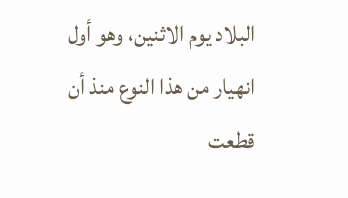البلاد يوم الاثنين، وهو أول انهيار من هذا النوع منذ أن قطعت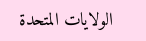الولايات المتحدة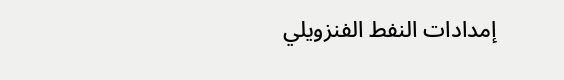إمدادات النفط الفنزويلي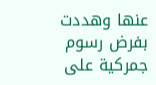عنها وهددت بفرض رسوم جمركية على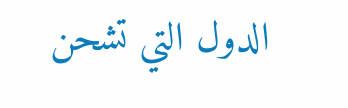الدول التي تشحن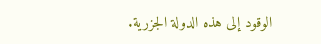الوقود إلى هذه الدولة الجزرية.